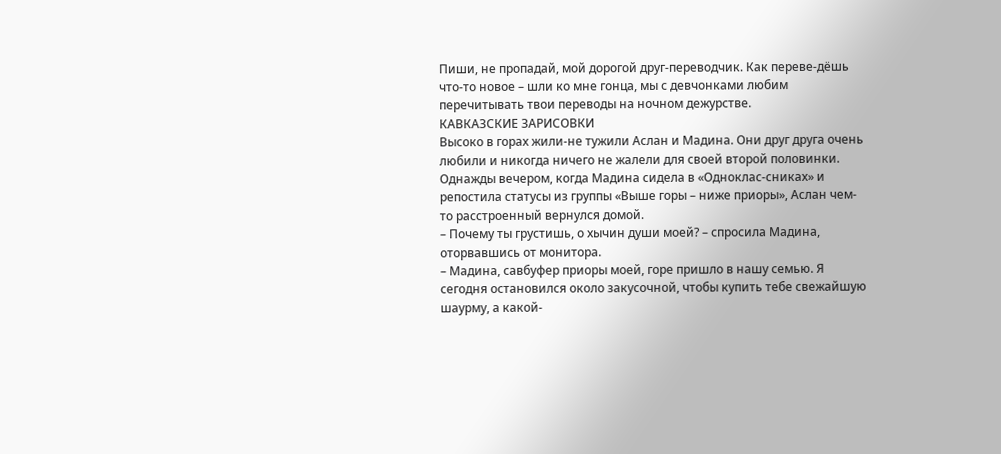Пиши, не пропадай, мой дорогой друг-переводчик. Как переве-дёшь что-то новое – шли ко мне гонца, мы с девчонками любим перечитывать твои переводы на ночном дежурстве.
КАВКАЗСКИЕ ЗАРИСОВКИ
Высоко в горах жили-не тужили Аслан и Мадина. Они друг друга очень любили и никогда ничего не жалели для своей второй половинки. Однажды вечером, когда Мадина сидела в «Одноклас-сниках» и репостила статусы из группы «Выше горы – ниже приоры», Аслан чем-то расстроенный вернулся домой.
– Почему ты грустишь, о хычин души моей? – спросила Мадина, оторвавшись от монитора.
– Мадина, савбуфер приоры моей, горе пришло в нашу семью. Я сегодня остановился около закусочной, чтобы купить тебе свежайшую шаурму, а какой-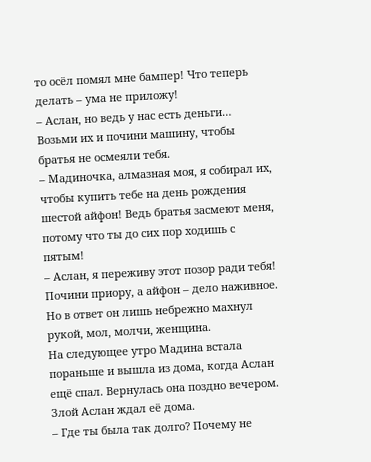то осёл помял мне бампер! Что теперь делать – ума не приложу!
– Аслан, но ведь у нас есть деньги… Возьми их и почини машину, чтобы братья не осмеяли тебя.
– Мадиночка, алмазная моя, я собирал их, чтобы купить тебе на день рождения шестой айфон! Ведь братья засмеют меня, потому что ты до сих пор ходишь с пятым!
– Аслан, я переживу этот позор ради тебя! Почини приору, а айфон – дело наживное.
Но в ответ он лишь небрежно махнул рукой, мол, молчи, женщина.
На следующее утро Мадина встала пораньше и вышла из дома, когда Аслан ещё спал. Вернулась она поздно вечером. Злой Аслан ждал её дома.
– Где ты была так долго? Почему не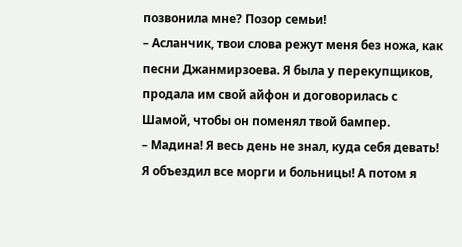позвонила мне? Позор семьи!
– Асланчик, твои слова режут меня без ножа, как песни Джанмирзоева. Я была у перекупщиков, продала им свой айфон и договорилась с Шамой, чтобы он поменял твой бампер.
– Мадина! Я весь день не знал, куда себя девать! Я объездил все морги и больницы! А потом я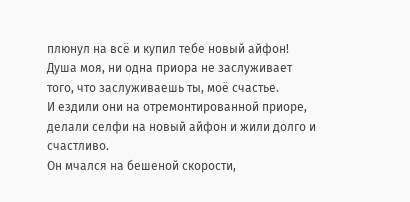плюнул на всё и купил тебе новый айфон! Душа моя, ни одна приора не заслуживает того, что заслуживаешь ты, моё счастье.
И ездили они на отремонтированной приоре, делали селфи на новый айфон и жили долго и счастливо.
Он мчался на бешеной скорости,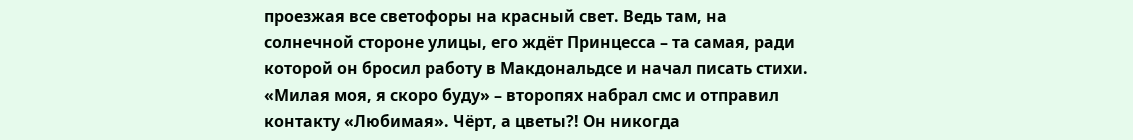проезжая все светофоры на красный свет. Ведь там, на солнечной стороне улицы, его ждёт Принцесса – та самая, ради которой он бросил работу в Макдональдсе и начал писать стихи. «Милая моя, я скоро буду» – второпях набрал смс и отправил контакту «Любимая». Чёрт, а цветы?! Он никогда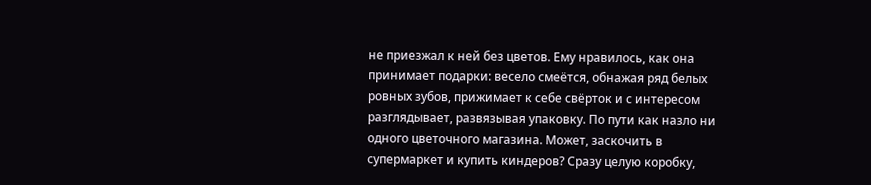не приезжал к ней без цветов. Ему нравилось, как она принимает подарки: весело смеётся, обнажая ряд белых ровных зубов, прижимает к себе свёрток и с интересом разглядывает, развязывая упаковку. По пути как назло ни одного цветочного магазина. Может, заскочить в супермаркет и купить киндеров? Сразу целую коробку,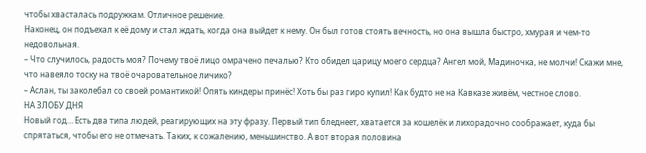чтобы хвасталась подружкам. Отличное решение.
Наконец, он подъехал к её дому и стал ждать, когда она выйдет к нему. Он был готов стоять вечность, но она вышла быстро, хмурая и чем-то недовольная.
– Что случилось, радость моя? Почему твоё лицо омрачено печалью? Кто обидел царицу моего сердца? Ангел мой, Мадиночка, не молчи! Скажи мне, что навеяло тоску на твоё очаровательное личико?
– Аслан, ты заколебал со своей романтикой! Опять киндеры принёс! Хоть бы раз гиро купил! Как будто не на Кавказе живём, честное слово.
НА ЗЛОБУ ДНЯ
Новый год… Есть два типа людей, реагирующих на эту фразу. Первый тип бледнеет, хватается за кошелёк и лихорадочно соображает, куда бы спрятаться, чтобы его не отмечать. Таких, к сожалению, меньшинство. А вот вторая половина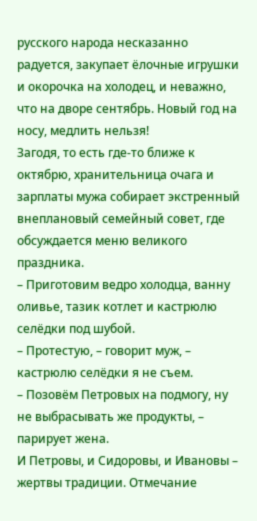русского народа несказанно радуется, закупает ёлочные игрушки и окорочка на холодец, и неважно, что на дворе сентябрь. Новый год на носу, медлить нельзя!
Загодя, то есть где-то ближе к октябрю, хранительница очага и зарплаты мужа собирает экстренный внеплановый семейный совет, где обсуждается меню великого праздника.
– Приготовим ведро холодца, ванну оливье, тазик котлет и кастрюлю селёдки под шубой.
– Протестую, – говорит муж, – кастрюлю селёдки я не съем.
– Позовём Петровых на подмогу, ну не выбрасывать же продукты, – парирует жена.
И Петровы, и Сидоровы, и Ивановы – жертвы традиции. Отмечание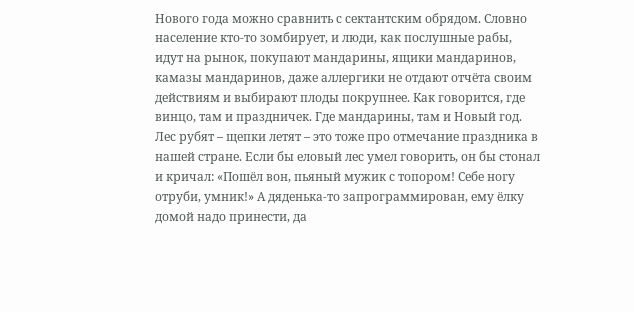Нового года можно сравнить с сектантским обрядом. Словно население кто-то зомбирует, и люди, как послушные рабы, идут на рынок, покупают мандарины, ящики мандаринов, камазы мандаринов, даже аллергики не отдают отчёта своим действиям и выбирают плоды покрупнее. Как говорится, где винцо, там и праздничек. Где мандарины, там и Новый год.
Лес рубят – щепки летят – это тоже про отмечание праздника в нашей стране. Если бы еловый лес умел говорить, он бы стонал и кричал: «Пошёл вон, пьяный мужик с топором! Себе ногу отруби, умник!» А дяденька-то запрограммирован, ему ёлку домой надо принести, да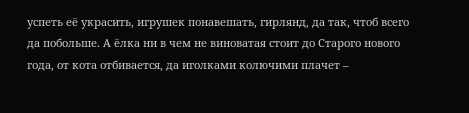успеть её украсить, игрушек понавешать, гирлянд, да так, чтоб всего да побольше. А ёлка ни в чем не виноватая стоит до Старого нового года, от кота отбивается, да иголками колючими плачет –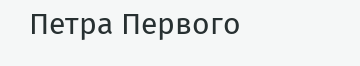Петра Первого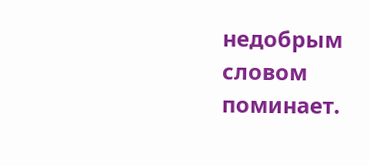недобрым словом поминает.